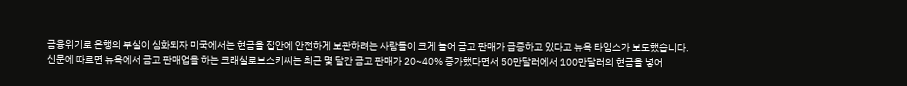금융위기로 은행의 부실이 심화되자 미국에서는 현금을 집안에 안전하게 보관하려는 사람들이 크게 늘어 금고 판매가 급증하고 있다고 뉴욕 타임스가 보도했습니다.
신문에 따르면 뉴욕에서 금고 판매업을 하는 크래실로브스키씨는 최근 몇 달간 금고 판매가 20~40% 증가했다면서 50만달러에서 100만달러의 현금을 넣어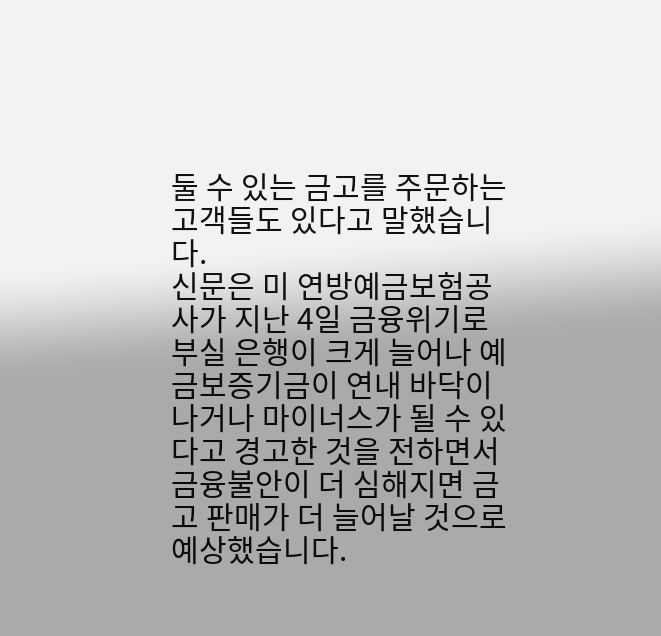둘 수 있는 금고를 주문하는 고객들도 있다고 말했습니다.
신문은 미 연방예금보험공사가 지난 4일 금융위기로 부실 은행이 크게 늘어나 예금보증기금이 연내 바닥이 나거나 마이너스가 될 수 있다고 경고한 것을 전하면서 금융불안이 더 심해지면 금고 판매가 더 늘어날 것으로 예상했습니다.